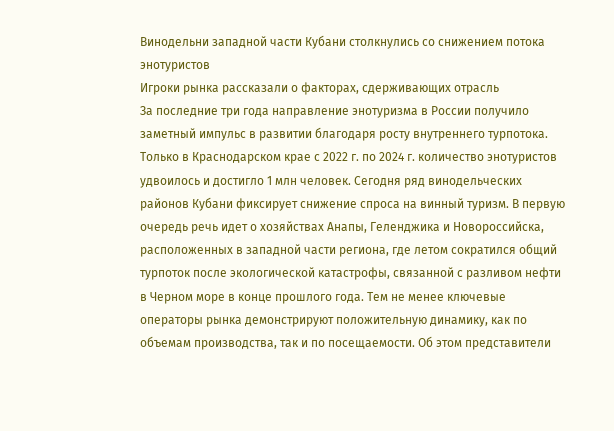Винодельни западной части Кубани столкнулись со снижением потока энотуристов
Игроки рынка рассказали о факторах, сдерживающих отрасль
За последние три года направление энотуризма в России получило заметный импульс в развитии благодаря росту внутреннего турпотока. Только в Краснодарском крае с 2022 г. по 2024 г. количество энотуристов удвоилось и достигло 1 млн человек. Сегодня ряд винодельческих районов Кубани фиксирует снижение спроса на винный туризм. В первую очередь речь идет о хозяйствах Анапы, Геленджика и Новороссийска, расположенных в западной части региона, где летом сократился общий турпоток после экологической катастрофы, связанной с разливом нефти в Черном море в конце прошлого года. Тем не менее ключевые операторы рынка демонстрируют положительную динамику, как по объемам производства, так и по посещаемости. Об этом представители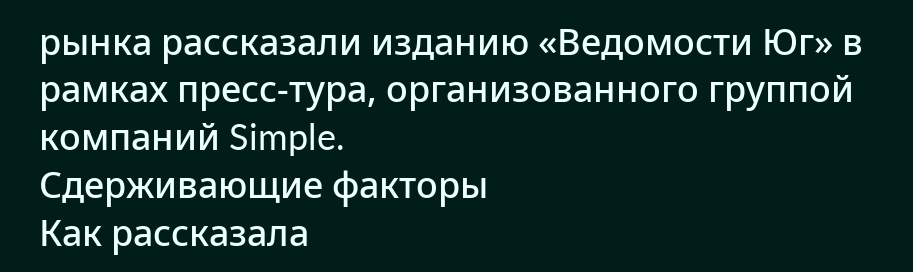рынка рассказали изданию «Ведомости Юг» в рамках пресс-тура, организованного группой компаний Simple.
Сдерживающие факторы
Как рассказала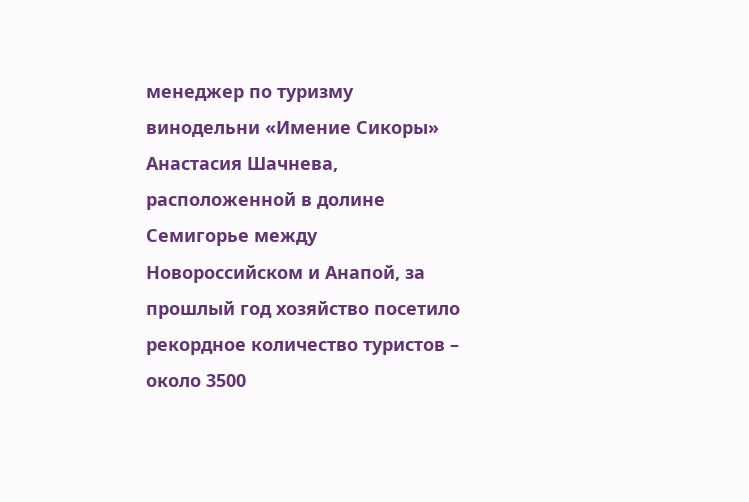менеджер по туризму винодельни «Имение Сикоры» Анастасия Шачнева, расположенной в долине Семигорье между Новороссийском и Анапой, за прошлый год хозяйство посетило рекордное количество туристов – около 3500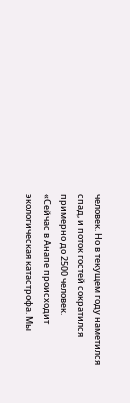человек. Но в текущем году наметился спад, и поток гостей сократился примерно до 2500 человек.
«Сейчас в Анапе происходит экологическая катастрофа. Мы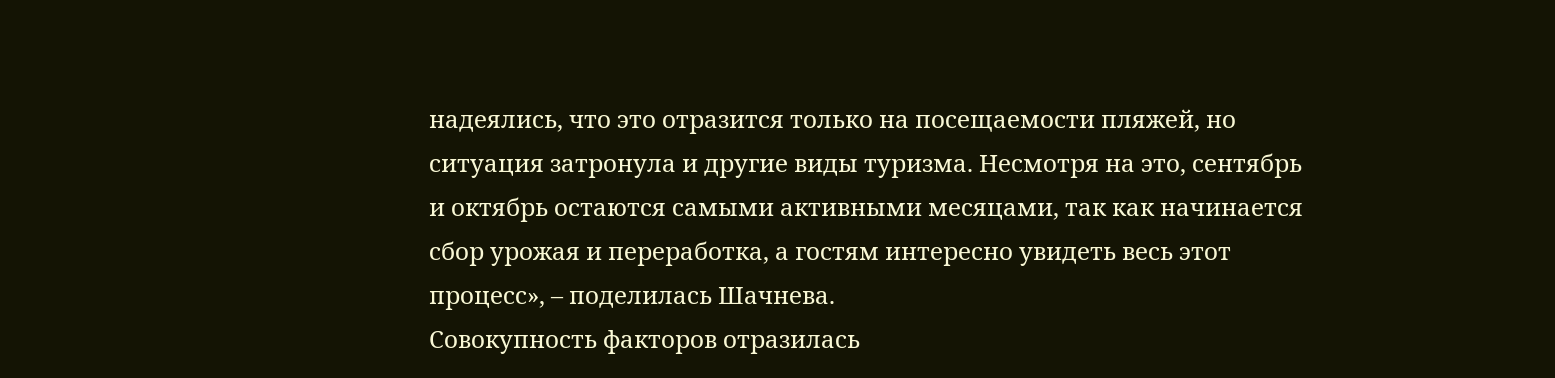надеялись, что это отразится только на посещаемости пляжей, но ситуация затронула и другие виды туризма. Несмотря на это, сентябрь и октябрь остаются самыми активными месяцами, так как начинается сбор урожая и переработка, а гостям интересно увидеть весь этот процесс», – поделилась Шачнева.
Совокупность факторов отразилась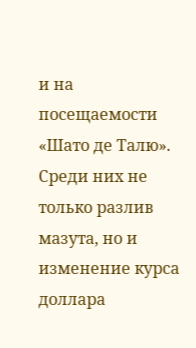и на посещаемости «Шато де Талю». Среди них не только разлив мазута, но и изменение курса доллара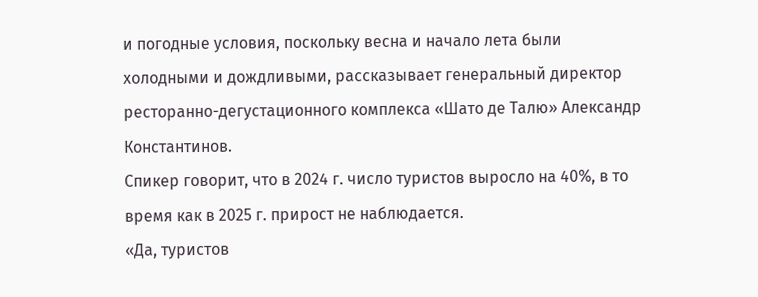и погодные условия, поскольку весна и начало лета были холодными и дождливыми, рассказывает генеральный директор ресторанно-дегустационного комплекса «Шато де Талю» Александр Константинов.
Спикер говорит, что в 2024 г. число туристов выросло на 40%, в то время как в 2025 г. прирост не наблюдается.
«Да, туристов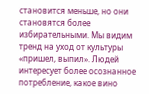становится меньше, но они становятся более избирательными. Мы видим тренд на уход от культуры «пришел, выпил». Людей интересует более осознанное потребление, какое вино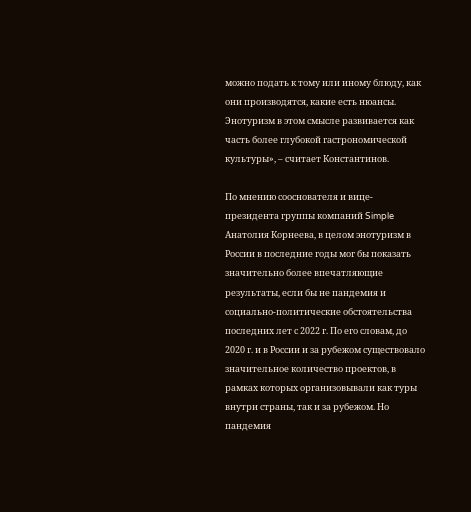можно подать к тому или иному блюду, как они производятся, какие есть нюансы. Энотуризм в этом смысле развивается как часть более глубокой гастрономической культуры», – считает Константинов.

По мнению сооснователя и вице-президента группы компаний Simple Анатолия Корнеева, в целом энотуризм в России в последние годы мог бы показать значительно более впечатляющие результаты, если бы не пандемия и социально-политические обстоятельства последних лет с 2022 г. По его словам, до 2020 г. и в России и за рубежом существовало значительное количество проектов, в рамках которых организовывали как туры внутри страны, так и за рубежом. Но пандемия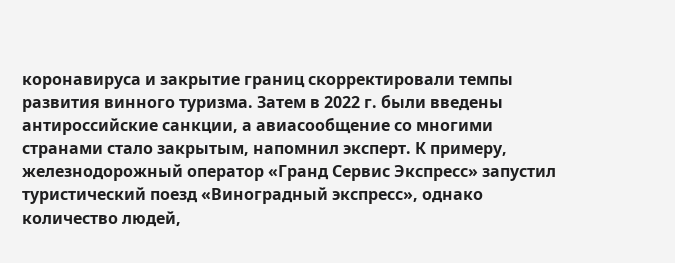коронавируса и закрытие границ скорректировали темпы развития винного туризма. Затем в 2022 г. были введены антироссийские санкции, а авиасообщение со многими странами стало закрытым, напомнил эксперт. К примеру, железнодорожный оператор «Гранд Сервис Экспресс» запустил туристический поезд «Виноградный экспресс», однако количество людей,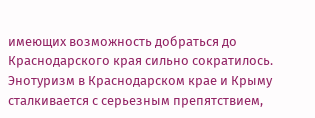имеющих возможность добраться до Краснодарского края сильно сократилось.
Энотуризм в Краснодарском крае и Крыму сталкивается с серьезным препятствием,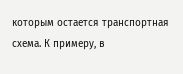которым остается транспортная схема. К примеру, в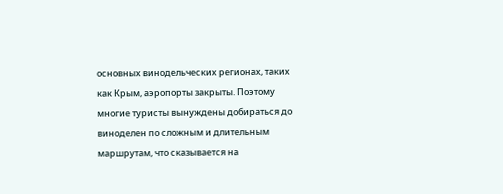основных винодельческих регионах, таких как Крым, аэропорты закрыты. Поэтому многие туристы вынуждены добираться до виноделен по сложным и длительным маршрутам, что сказывается на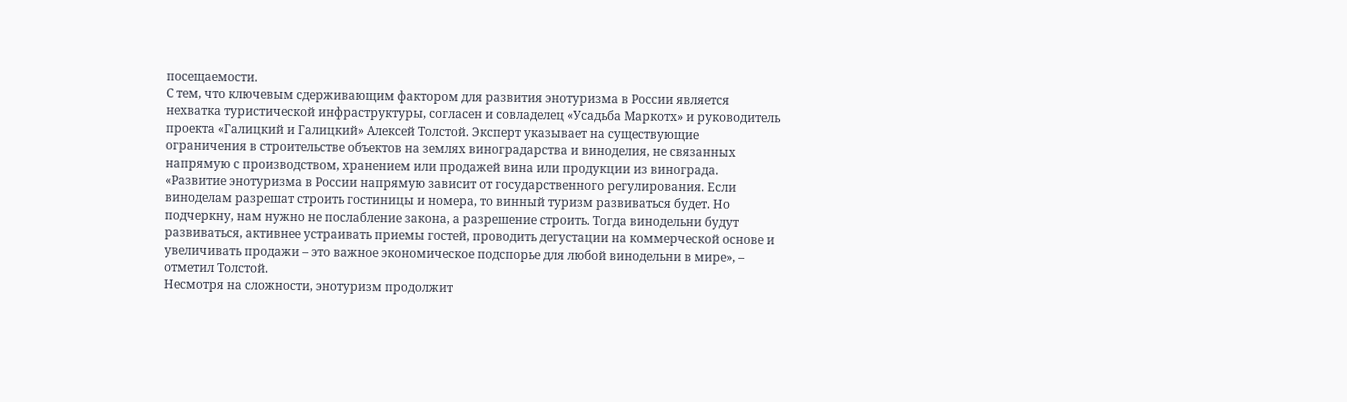посещаемости.
С тем, что ключевым сдерживающим фактором для развития энотуризма в России является нехватка туристической инфраструктуры, согласен и совладелец «Усадьба Маркотх» и руководитель проекта «Галицкий и Галицкий» Алексей Толстой. Эксперт указывает на существующие ограничения в строительстве объектов на землях виноградарства и виноделия, не связанных напрямую с производством, хранением или продажей вина или продукции из винограда.
«Развитие энотуризма в России напрямую зависит от государственного регулирования. Если виноделам разрешат строить гостиницы и номера, то винный туризм развиваться будет. Но подчеркну, нам нужно не послабление закона, а разрешение строить. Тогда винодельни будут развиваться, активнее устраивать приемы гостей, проводить дегустации на коммерческой основе и увеличивать продажи – это важное экономическое подспорье для любой винодельни в мире», – отметил Толстой.
Несмотря на сложности, энотуризм продолжит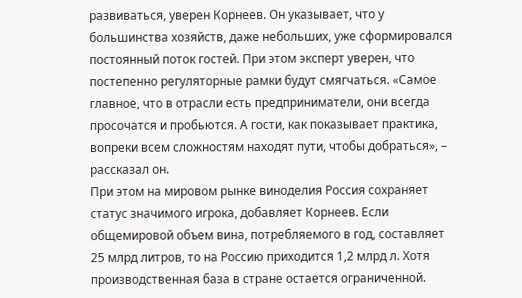развиваться, уверен Корнеев. Он указывает, что у большинства хозяйств, даже небольших, уже сформировался постоянный поток гостей. При этом эксперт уверен, что постепенно регуляторные рамки будут смягчаться. «Самое главное, что в отрасли есть предприниматели, они всегда просочатся и пробьются. А гости, как показывает практика, вопреки всем сложностям находят пути, чтобы добраться», – рассказал он.
При этом на мировом рынке виноделия Россия сохраняет статус значимого игрока, добавляет Корнеев. Если общемировой объем вина, потребляемого в год, составляет 25 млрд литров, то на Россию приходится 1,2 млрд л. Хотя производственная база в стране остается ограниченной.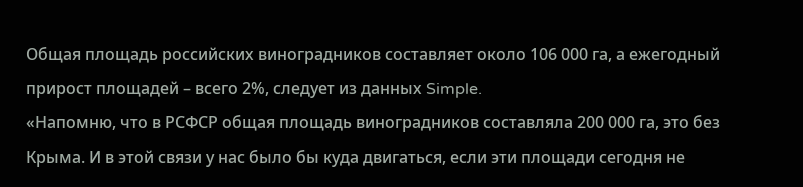Общая площадь российских виноградников составляет около 106 000 га, а ежегодный прирост площадей – всего 2%, следует из данных Simple.
«Напомню, что в РСФСР общая площадь виноградников составляла 200 000 га, это без Крыма. И в этой связи у нас было бы куда двигаться, если эти площади сегодня не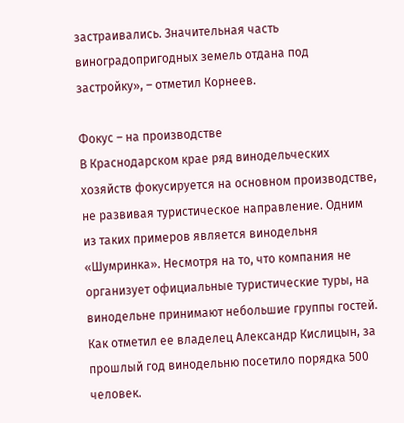застраивались. Значительная часть виноградопригодных земель отдана под застройку», – отметил Корнеев.

Фокус – на производстве
В Краснодарском крае ряд винодельческих хозяйств фокусируется на основном производстве, не развивая туристическое направление. Одним из таких примеров является винодельня «Шумринка». Несмотря на то, что компания не организует официальные туристические туры, на винодельне принимают небольшие группы гостей. Как отметил ее владелец Александр Кислицын, за прошлый год винодельню посетило порядка 500 человек.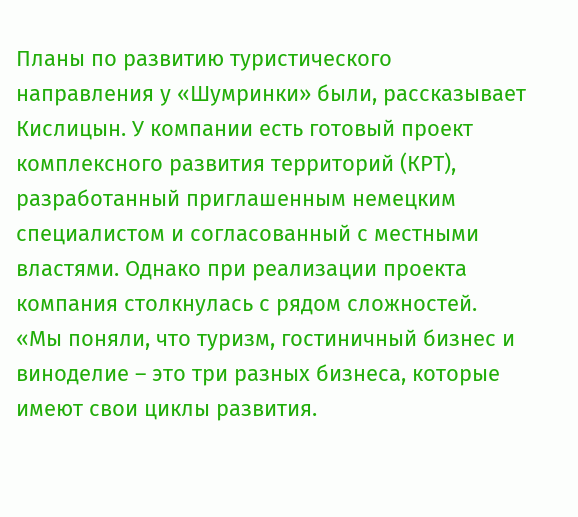Планы по развитию туристического направления у «Шумринки» были, рассказывает Кислицын. У компании есть готовый проект комплексного развития территорий (КРТ), разработанный приглашенным немецким специалистом и согласованный с местными властями. Однако при реализации проекта компания столкнулась с рядом сложностей.
«Мы поняли, что туризм, гостиничный бизнес и виноделие – это три разных бизнеса, которые имеют свои циклы развития.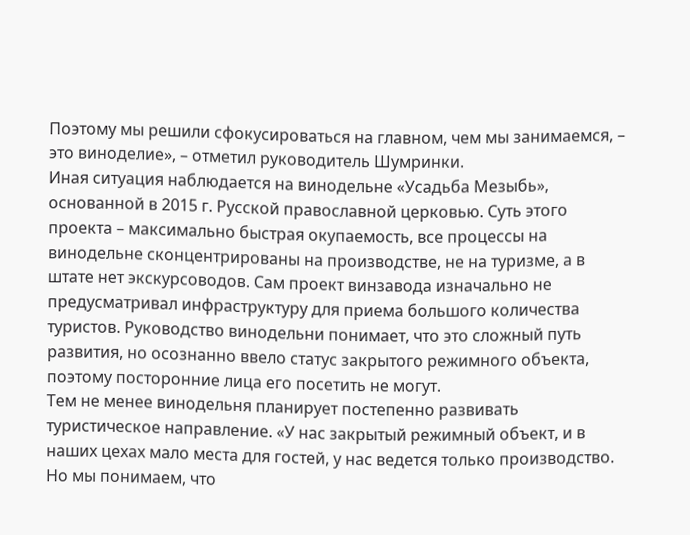Поэтому мы решили сфокусироваться на главном, чем мы занимаемся, – это виноделие», – отметил руководитель Шумринки.
Иная ситуация наблюдается на винодельне «Усадьба Мезыбь», основанной в 2015 г. Русской православной церковью. Суть этого проекта – максимально быстрая окупаемость, все процессы на винодельне сконцентрированы на производстве, не на туризме, а в штате нет экскурсоводов. Сам проект винзавода изначально не предусматривал инфраструктуру для приема большого количества туристов. Руководство винодельни понимает, что это сложный путь развития, но осознанно ввело статус закрытого режимного объекта, поэтому посторонние лица его посетить не могут.
Тем не менее винодельня планирует постепенно развивать туристическое направление. «У нас закрытый режимный объект, и в наших цехах мало места для гостей, у нас ведется только производство. Но мы понимаем, что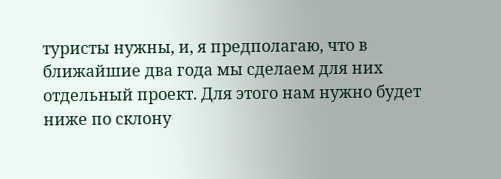туристы нужны, и, я предполагаю, что в ближайшие два года мы сделаем для них отдельный проект. Для этого нам нужно будет ниже по склону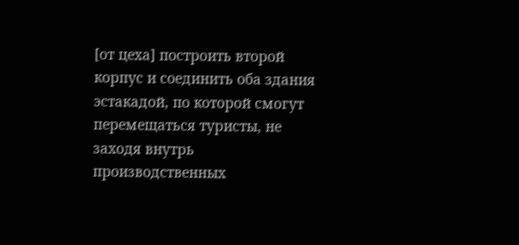[от цеха] построить второй корпус и соединить оба здания эстакадой, по которой смогут перемещаться туристы, не заходя внутрь производственных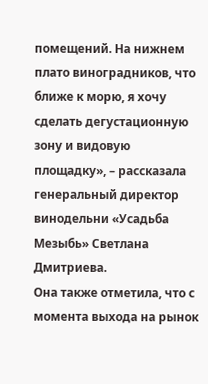помещений. На нижнем плато виноградников, что ближе к морю, я хочу сделать дегустационную зону и видовую площадку», – рассказала генеральный директор винодельни «Усадьба Мезыбь» Светлана Дмитриева.
Она также отметила, что с момента выхода на рынок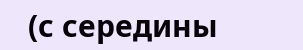(с середины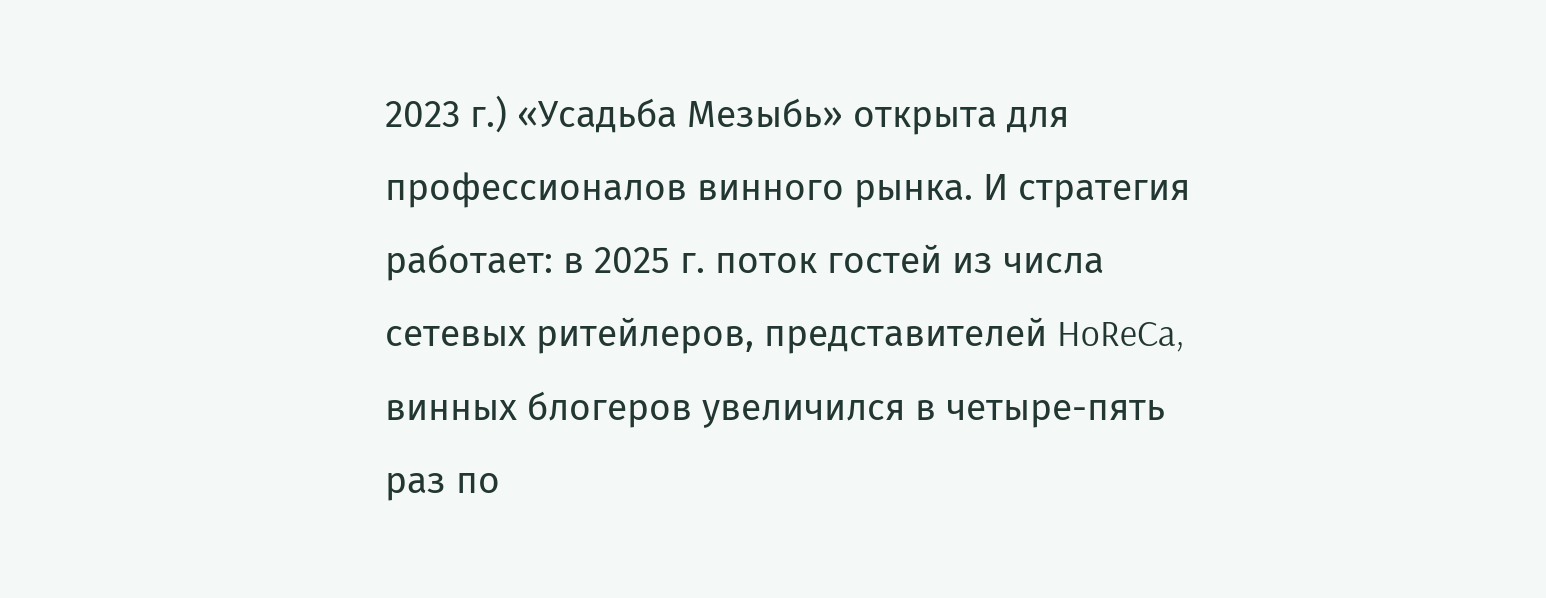2023 г.) «Усадьба Мезыбь» открыта для профессионалов винного рынка. И стратегия работает: в 2025 г. поток гостей из числа сетевых ритейлеров, представителей HoReCa, винных блогеров увеличился в четыре-пять раз по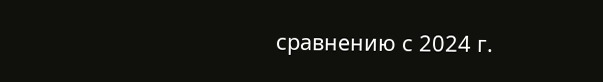сравнению с 2024 г.